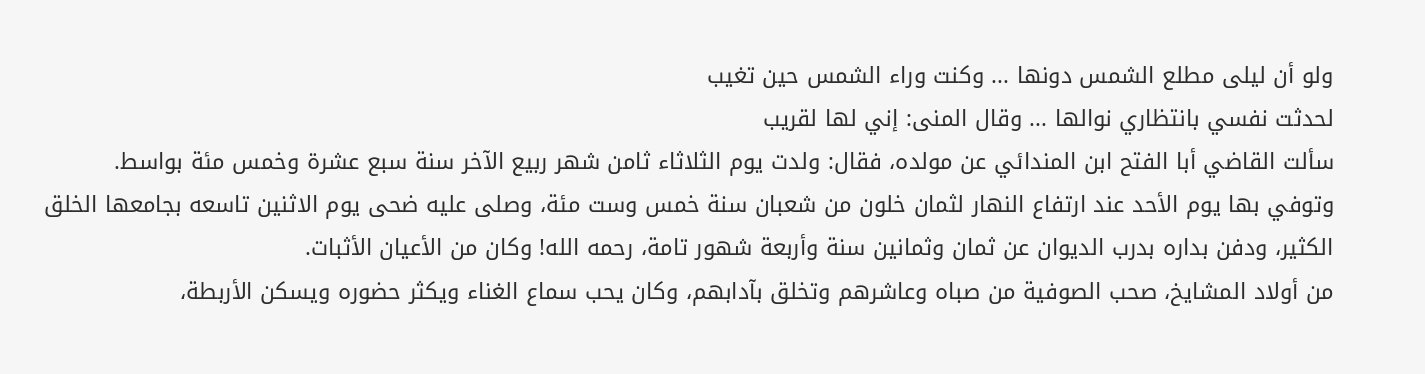ولو أن ليلى مطلع الشمس دونها ... وكنت وراء الشمس حين تغيب
لحدثت نفسي بانتظاري نوالها ... وقال المنى: إني لها لقريب
سألت القاضي أبا الفتح ابن المندائي عن مولده، فقال: ولدت يوم الثلاثاء ثامن شهر ربيع الآخر سنة سبع عشرة وخمس مئة بواسط.
وتوفي بها يوم الأحد عند ارتفاع النهار لثمان خلون من شعبان سنة خمس وست مئة، وصلى عليه ضحى يوم الاثنين تاسعه بجامعها الخلق الكثير، ودفن بداره بدرب الديوان عن ثمان وثمانين سنة وأربعة شهور تامة، رحمه الله! وكان من الأعيان الأثبات.
من أولاد المشايخ، صحب الصوفية من صباه وعاشرهم وتخلق بآدابهم، وكان يحب سماع الغناء ويكثر حضوره ويسكن الأربطة،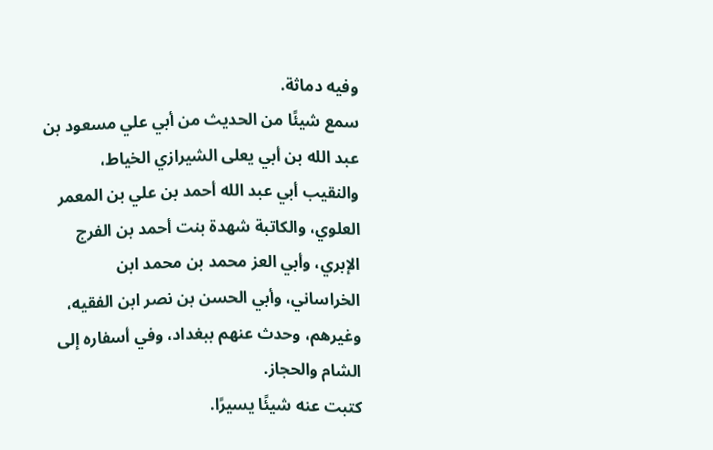وفيه دماثة.
سمع شيئًا من الحديث من أبي علي مسعود بن عبد الله بن أبي يعلى الشيرازي الخياط، والنقيب أبي عبد الله أحمد بن علي بن المعمر العلوي، والكاتبة شهدة بنت أحمد بن الفرج الإبري، وأبي العز محمد بن محمد ابن الخراساني، وأبي الحسن بن نصر ابن الفقيه، وغيرهم، وحدث عنهم ببغداد، وفي أسفاره إلى الشام والحجاز.
كتبت عنه شيئًا يسيرًا.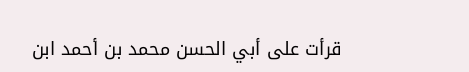قرأت على أبي الحسن محمد بن أحمد ابن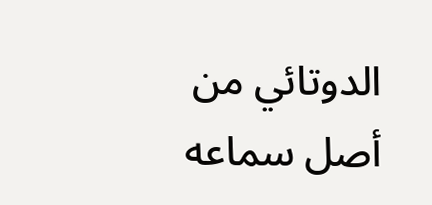الدوتائي من أصل سماعه